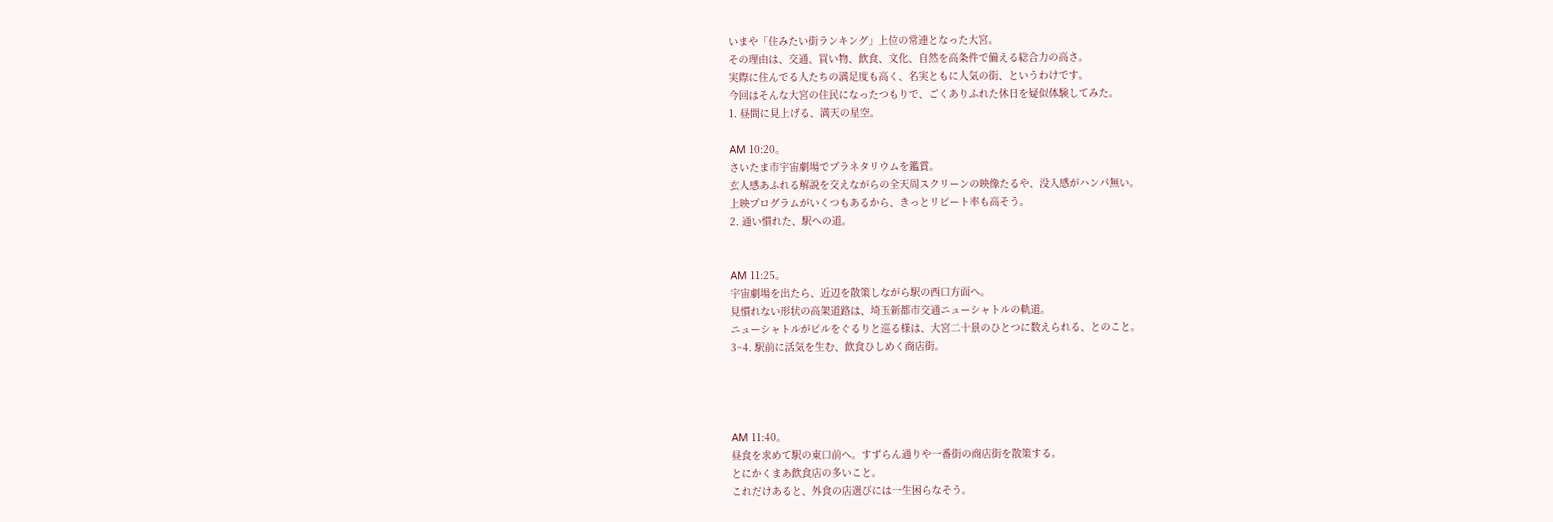いまや「住みたい街ランキング」上位の常連となった大宮。
その理由は、交通、買い物、飲食、文化、自然を高条件で備える総合力の高さ。
実際に住んでる人たちの満足度も高く、名実ともに人気の街、というわけです。
今回はそんな大宮の住民になったつもりで、ごくありふれた休日を疑似体験してみた。
1. 昼間に見上げる、満天の星空。

AM 10:20。
さいたま市宇宙劇場でプラネタリウムを鑑賞。
玄人感あふれる解説を交えながらの全天周スクリーンの映像たるや、没入感がハンパ無い。
上映プログラムがいくつもあるから、きっとリピート率も高そう。
2. 通い慣れた、駅への道。


AM 11:25。
宇宙劇場を出たら、近辺を散策しながら駅の西口方面へ。
見慣れない形状の高架道路は、埼玉新都市交通ニューシャトルの軌道。
ニューシャトルがビルをぐるりと巡る様は、大宮二十景のひとつに数えられる、とのこと。
3~4. 駅前に活気を生む、飲食ひしめく商店街。




AM 11:40。
昼食を求めて駅の東口前へ。すずらん通りや一番街の商店街を散策する。
とにかくまあ飲食店の多いこと。
これだけあると、外食の店選びには一生困らなそう。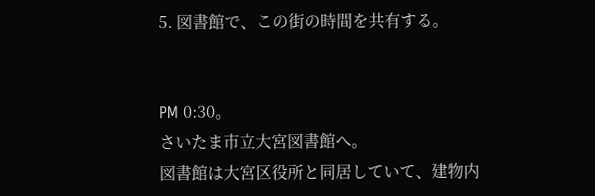5. 図書館で、この街の時間を共有する。


PM 0:30。
さいたま市立大宮図書館へ。
図書館は大宮区役所と同居していて、建物内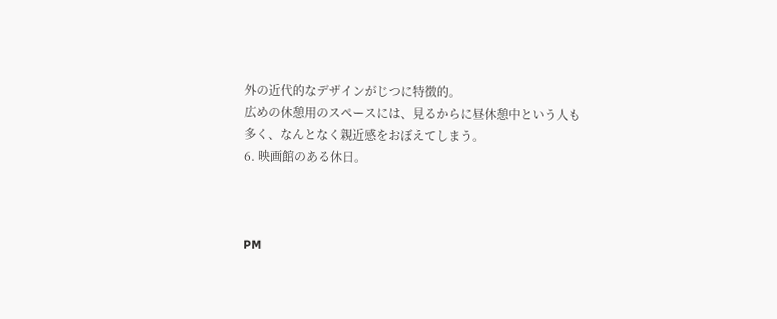外の近代的なデザインがじつに特徴的。
広めの休憩用のスペースには、見るからに昼休憩中という人も多く、なんとなく親近感をおぼえてしまう。
6. 映画館のある休日。



PM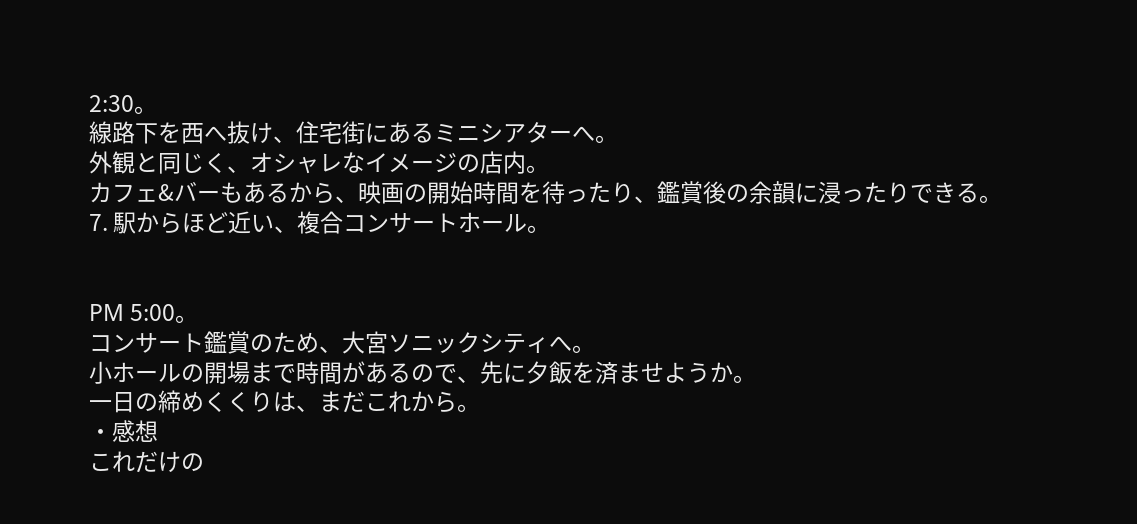2:30。
線路下を西へ抜け、住宅街にあるミニシアターへ。
外観と同じく、オシャレなイメージの店内。
カフェ&バーもあるから、映画の開始時間を待ったり、鑑賞後の余韻に浸ったりできる。
7. 駅からほど近い、複合コンサートホール。


PM 5:00。
コンサート鑑賞のため、大宮ソニックシティへ。
小ホールの開場まで時間があるので、先に夕飯を済ませようか。
一日の締めくくりは、まだこれから。
・感想
これだけの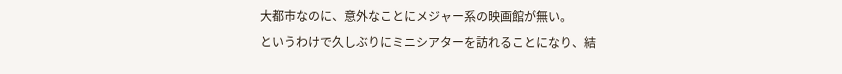大都市なのに、意外なことにメジャー系の映画館が無い。
というわけで久しぶりにミニシアターを訪れることになり、結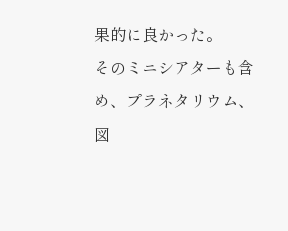果的に良かった。
そのミニシアターも含め、プラネタリウム、図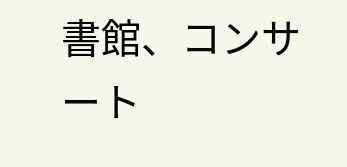書館、コンサート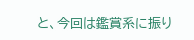と、今回は鑑賞系に振り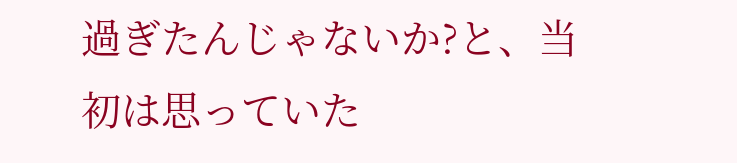過ぎたんじゃないか?と、当初は思っていた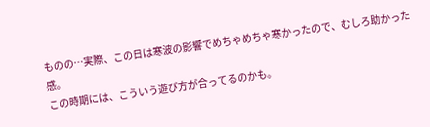ものの…実際、この日は寒波の影響でめちゃめちゃ寒かったので、むしろ助かった感。
この時期には、こういう遊び方が合ってるのかも。